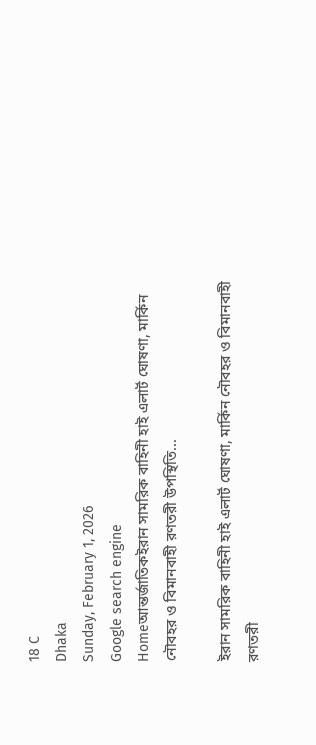18 C
Dhaka
Sunday, February 1, 2026
Google search engine
Homeআন্তর্জাতিকইরান সামরিক বাহিনী হাই এলার্ট ঘোষণা, মার্কিন নৌবহর ও বিমানবাহী রণতরী উপস্থিতি...

ইরান সামরিক বাহিনী হাই এলার্ট ঘোষণা, মার্কিন নৌবহর ও বিমানবাহী রণতরী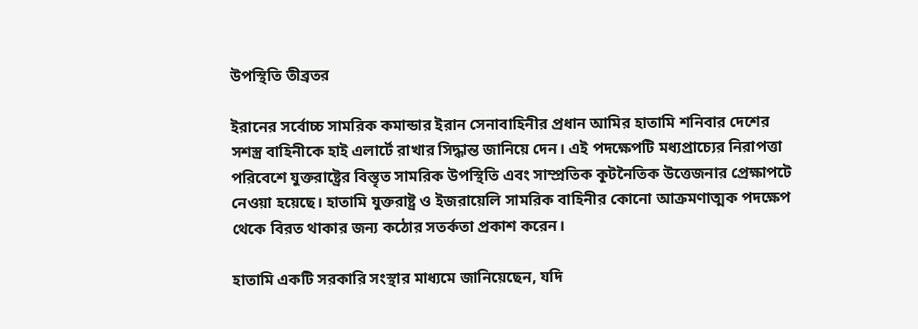উপস্থিতি তীব্রতর

ইরানের সর্বোচ্চ সামরিক কমান্ডার ইরান সেনাবাহিনীর প্রধান আমির হাতামি শনিবার দেশের সশস্ত্র বাহিনীকে হাই এলার্টে রাখার সিদ্ধান্ত জানিয়ে দেন। এই পদক্ষেপটি মধ্যপ্রাচ্যের নিরাপত্তা পরিবেশে যুক্তরাষ্ট্রের বিস্তৃত সামরিক উপস্থিতি এবং সাম্প্রতিক কূটনৈতিক উত্তেজনার প্রেক্ষাপটে নেওয়া হয়েছে। হাতামি যুক্তরাষ্ট্র ও ইজরায়েলি সামরিক বাহিনীর কোনো আক্রমণাত্মক পদক্ষেপ থেকে বিরত থাকার জন্য কঠোর সতর্কতা প্রকাশ করেন।

হাতামি একটি সরকারি সংস্থার মাধ্যমে জানিয়েছেন, যদি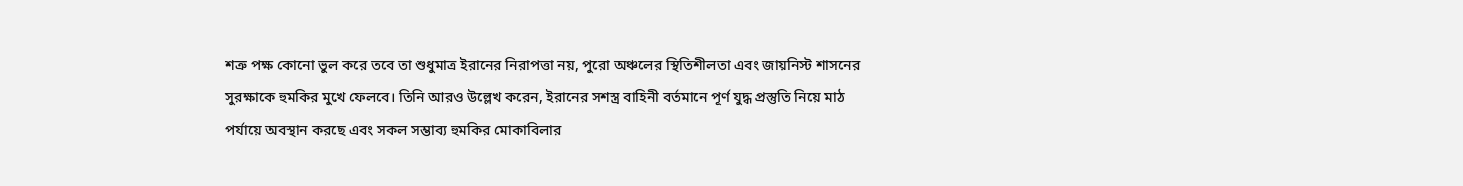শত্রু পক্ষ কোনো ভুল করে তবে তা শুধুমাত্র ইরানের নিরাপত্তা নয়, পুরো অঞ্চলের স্থিতিশীলতা এবং জায়নিস্ট শাসনের সুরক্ষাকে হুমকির মুখে ফেলবে। তিনি আরও উল্লেখ করেন, ইরানের সশস্ত্র বাহিনী বর্তমানে পূর্ণ যুদ্ধ প্রস্তুতি নিয়ে মাঠ পর্যায়ে অবস্থান করছে এবং সকল সম্ভাব্য হুমকির মোকাবিলার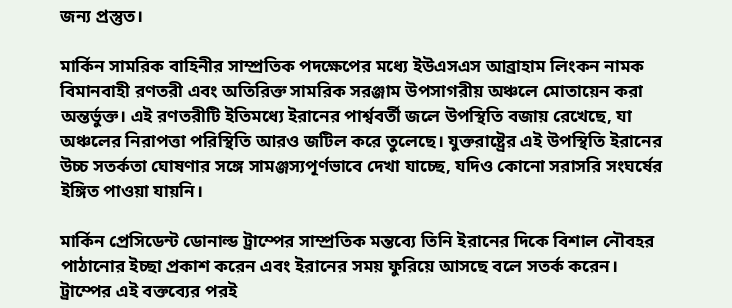জন্য প্রস্তুত।

মার্কিন সামরিক বাহিনীর সাম্প্রতিক পদক্ষেপের মধ্যে ইউএসএস আব্রাহাম লিংকন নামক বিমানবাহী রণতরী এবং অতিরিক্ত সামরিক সরঞ্জাম উপসাগরীয় অঞ্চলে মোতায়েন করা অন্তর্ভুক্ত। এই রণতরীটি ইতিমধ্যে ইরানের পার্শ্ববর্তী জলে উপস্থিতি বজায় রেখেছে, যা অঞ্চলের নিরাপত্তা পরিস্থিতি আরও জটিল করে তুলেছে। যুক্তরাষ্ট্রের এই উপস্থিতি ইরানের উচ্চ সতর্কতা ঘোষণার সঙ্গে সামঞ্জস্যপূর্ণভাবে দেখা যাচ্ছে, যদিও কোনো সরাসরি সংঘর্ষের ইঙ্গিত পাওয়া যায়নি।

মার্কিন প্রেসিডেন্ট ডোনাল্ড ট্রাম্পের সাম্প্রতিক মন্তব্যে তিনি ইরানের দিকে বিশাল নৌবহর পাঠানোর ইচ্ছা প্রকাশ করেন এবং ইরানের সময় ফুরিয়ে আসছে বলে সতর্ক করেন। ট্রাম্পের এই বক্তব্যের পরই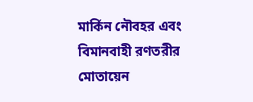মার্কিন নৌবহর এবং বিমানবাহী রণতরীর মোতায়েন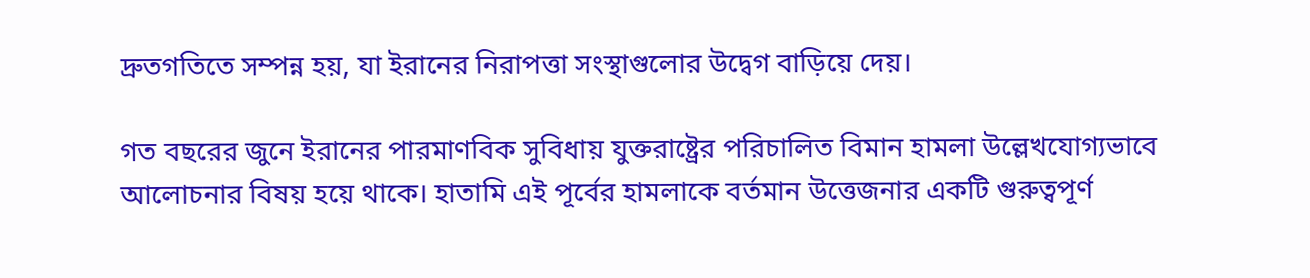দ্রুতগতিতে সম্পন্ন হয়, যা ইরানের নিরাপত্তা সংস্থাগুলোর উদ্বেগ বাড়িয়ে দেয়।

গত বছরের জুনে ইরানের পারমাণবিক সুবিধায় যুক্তরাষ্ট্রের পরিচালিত বিমান হামলা উল্লেখযোগ্যভাবে আলোচনার বিষয় হয়ে থাকে। হাতামি এই পূর্বের হামলাকে বর্তমান উত্তেজনার একটি গুরুত্বপূর্ণ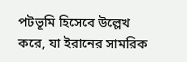পটভূমি হিসেবে উল্লেখ করে, যা ইরানের সামরিক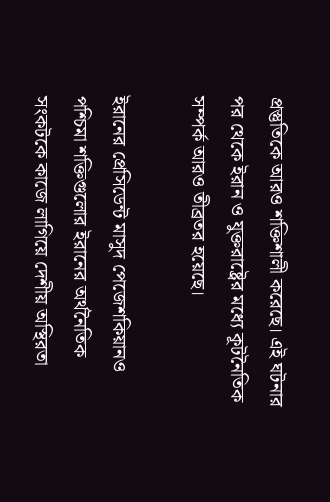প্রস্তুতিকে আরও শক্তিশালী করেছে। এই ঘটনার পর থেকে ইরান ও যুক্তরাষ্ট্রের মধ্যে কূটনৈতিক সম্পর্ক আরও তীব্রতর হয়েছে।

ইরানের প্রেসিডেন্ট মাসুদ পেজেশকিয়ানও পশ্চিমা শক্তিগুলোর ইরানের অর্থনৈতিক সংকটকে কাজে লাগিয়ে দেশীয় অস্থিরতা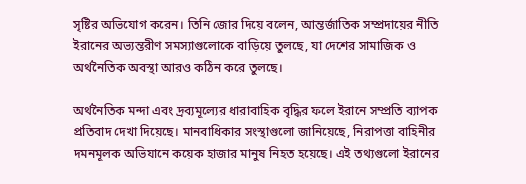সৃষ্টির অভিযোগ করেন। তিনি জোর দিয়ে বলেন, আন্তর্জাতিক সম্প্রদায়ের নীতি ইরানের অভ্যন্তরীণ সমস্যাগুলোকে বাড়িয়ে তুলছে, যা দেশের সামাজিক ও অর্থনৈতিক অবস্থা আরও কঠিন করে তুলছে।

অর্থনৈতিক মন্দা এবং দ্রব্যমূল্যের ধারাবাহিক বৃদ্ধির ফলে ইরানে সম্প্রতি ব্যাপক প্রতিবাদ দেখা দিয়েছে। মানবাধিকার সংস্থাগুলো জানিয়েছে, নিরাপত্তা বাহিনীর দমনমূলক অভিযানে কয়েক হাজার মানুষ নিহত হয়েছে। এই তথ্যগুলো ইরানের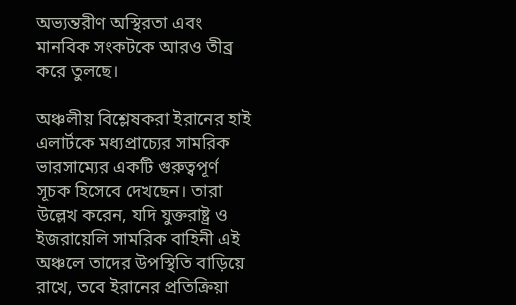অভ্যন্তরীণ অস্থিরতা এবং মানবিক সংকটকে আরও তীব্র করে তুলছে।

অঞ্চলীয় বিশ্লেষকরা ইরানের হাই এলার্টকে মধ্যপ্রাচ্যের সামরিক ভারসাম্যের একটি গুরুত্বপূর্ণ সূচক হিসেবে দেখছেন। তারা উল্লেখ করেন, যদি যুক্তরাষ্ট্র ও ইজরায়েলি সামরিক বাহিনী এই অঞ্চলে তাদের উপস্থিতি বাড়িয়ে রাখে, তবে ইরানের প্রতিক্রিয়া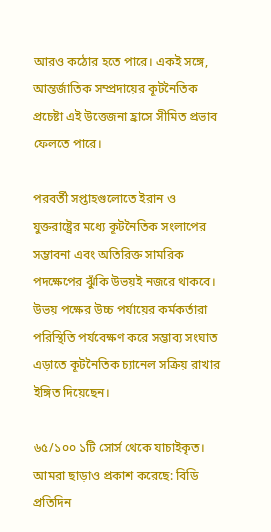আরও কঠোর হতে পারে। একই সঙ্গে, আন্তর্জাতিক সম্প্রদায়ের কূটনৈতিক প্রচেষ্টা এই উত্তেজনা হ্রাসে সীমিত প্রভাব ফেলতে পারে।

পরবর্তী সপ্তাহগুলোতে ইরান ও যুক্তরাষ্ট্রের মধ্যে কূটনৈতিক সংলাপের সম্ভাবনা এবং অতিরিক্ত সামরিক পদক্ষেপের ঝুঁকি উভয়ই নজরে থাকবে। উভয় পক্ষের উচ্চ পর্যায়ের কর্মকর্তারা পরিস্থিতি পর্যবেক্ষণ করে সম্ভাব্য সংঘাত এড়াতে কূটনৈতিক চ্যানেল সক্রিয় রাখার ইঙ্গিত দিয়েছেন।

৬৫/১০০ ১টি সোর্স থেকে যাচাইকৃত।
আমরা ছাড়াও প্রকাশ করেছে: বিডি প্রতিদিন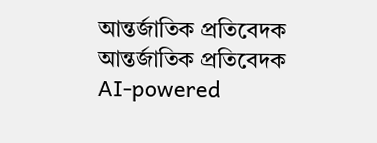আন্তর্জাতিক প্রতিবেদক
আন্তর্জাতিক প্রতিবেদক
AI-powered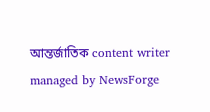আন্তর্জাতিক content writer managed by NewsForge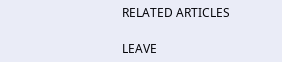RELATED ARTICLES

LEAVE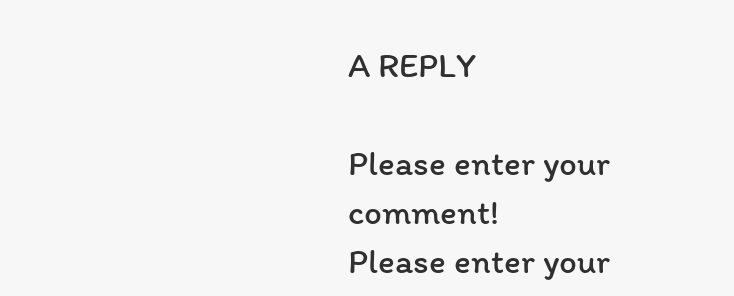A REPLY

Please enter your comment!
Please enter your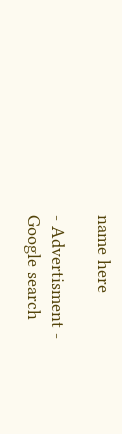name here

- Advertisment -
Google search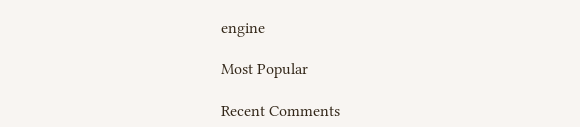engine

Most Popular

Recent Comments